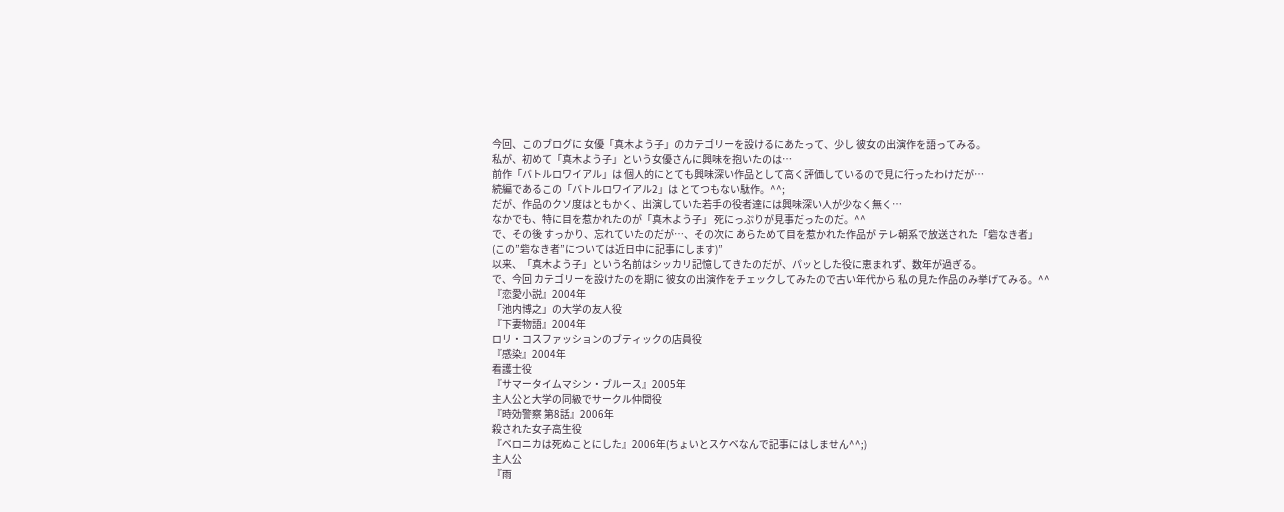今回、このブログに 女優「真木よう子」のカテゴリーを設けるにあたって、少し 彼女の出演作を語ってみる。
私が、初めて「真木よう子」という女優さんに興味を抱いたのは…
前作「バトルロワイアル」は 個人的にとても興味深い作品として高く評価しているので見に行ったわけだが…
続編であるこの「バトルロワイアル2」は とてつもない駄作。^^;
だが、作品のクソ度はともかく、出演していた若手の役者達には興味深い人が少なく無く…
なかでも、特に目を惹かれたのが「真木よう子」 死にっぷりが見事だったのだ。^^
で、その後 すっかり、忘れていたのだが…、その次に あらためて目を惹かれた作品が テレ朝系で放送された「砦なき者」
(この”砦なき者”については近日中に記事にします)”
以来、「真木よう子」という名前はシッカリ記憶してきたのだが、パッとした役に恵まれず、数年が過ぎる。
で、今回 カテゴリーを設けたのを期に 彼女の出演作をチェックしてみたので古い年代から 私の見た作品のみ挙げてみる。^^
『恋愛小説』2004年
「池内博之」の大学の友人役
『下妻物語』2004年
ロリ・コスファッションのブティックの店員役
『感染』2004年
看護士役
『サマータイムマシン・ブルース』2005年
主人公と大学の同級でサークル仲間役
『時効警察 第8話』2006年
殺された女子高生役
『ベロニカは死ぬことにした』2006年(ちょいとスケベなんで記事にはしません^^;)
主人公
『雨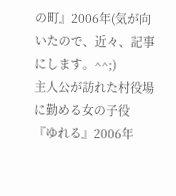の町』2006年(気が向いたので、近々、記事にします。^^;)
主人公が訪れた村役場に勤める女の子役
『ゆれる』2006年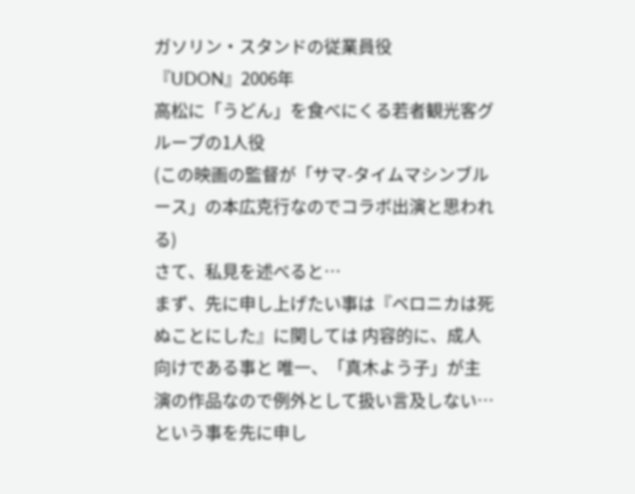ガソリン・スタンドの従業員役
『UDON』2006年
高松に「うどん」を食べにくる若者観光客グループの1人役
(この映画の監督が「サマ-タイムマシンブルース」の本広克行なのでコラボ出演と思われる)
さて、私見を述べると…
まず、先に申し上げたい事は『ベロニカは死ぬことにした』に関しては 内容的に、成人向けである事と 唯一、「真木よう子」が主演の作品なので例外として扱い言及しない…という事を先に申し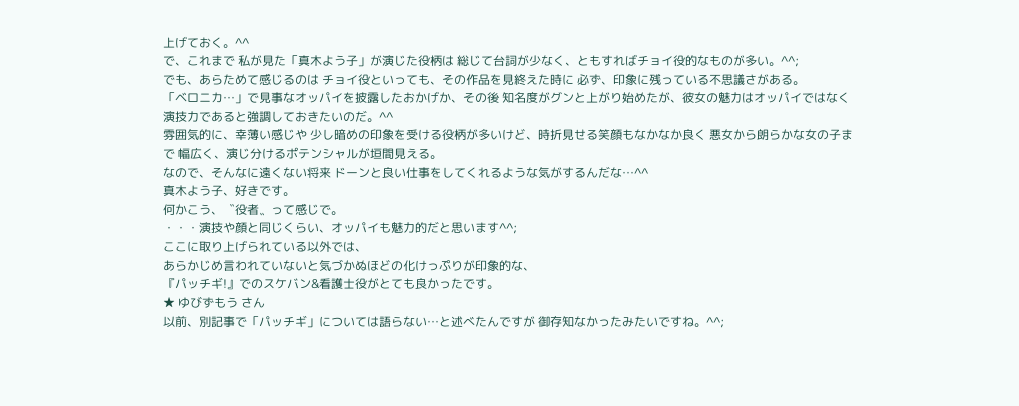上げておく。^^
で、これまで 私が見た「真木よう子」が演じた役柄は 総じて台詞が少なく、ともすればチョイ役的なものが多い。^^;
でも、あらためて感じるのは チョイ役といっても、その作品を見終えた時に 必ず、印象に残っている不思議さがある。
「ベロニカ…」で見事なオッパイを披露したおかげか、その後 知名度がグンと上がり始めたが、彼女の魅力はオッパイではなく演技力であると強調しておきたいのだ。^^
雰囲気的に、幸薄い感じや 少し暗めの印象を受ける役柄が多いけど、時折見せる笑顔もなかなか良く 悪女から朗らかな女の子まで 幅広く、演じ分けるポテンシャルが垣間見える。
なので、そんなに遠くない将来 ドーンと良い仕事をしてくれるような気がするんだな…^^
真木よう子、好きです。
何かこう、〝役者〟って感じで。
・・・演技や顔と同じくらい、オッパイも魅力的だと思います^^;
ここに取り上げられている以外では、
あらかじめ言われていないと気づかぬほどの化けっぷりが印象的な、
『パッチギ!』でのスケバン&看護士役がとても良かったです。
★ ゆびずもう さん
以前、別記事で「パッチギ」については語らない…と述べたんですが 御存知なかったみたいですね。^^;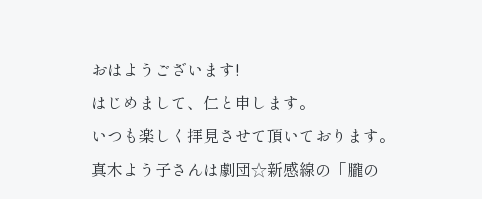おはようございます!
はじめまして、仁と申します。
いつも楽しく拝見させて頂いております。
真木よう子さんは劇団☆新感線の「朧の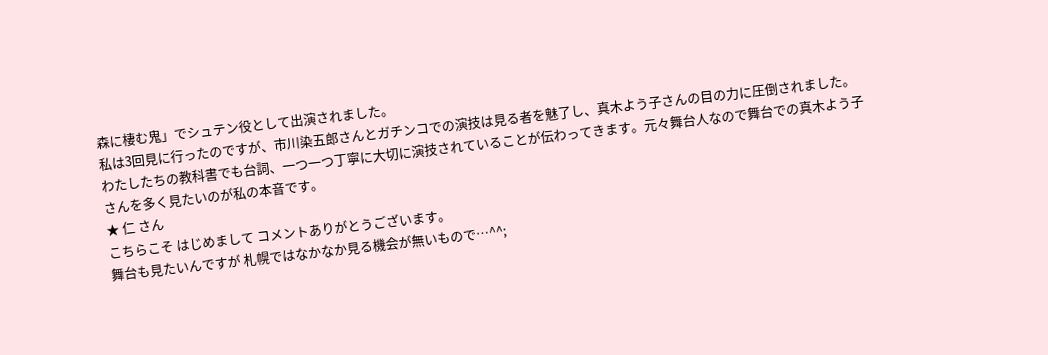森に棲む鬼」でシュテン役として出演されました。
私は3回見に行ったのですが、市川染五郎さんとガチンコでの演技は見る者を魅了し、真木よう子さんの目の力に圧倒されました。
わたしたちの教科書でも台詞、一つ一つ丁寧に大切に演技されていることが伝わってきます。元々舞台人なので舞台での真木よう子さんを多く見たいのが私の本音です。
★ 仁 さん
こちらこそ はじめまして コメントありがとうございます。
舞台も見たいんですが 札幌ではなかなか見る機会が無いもので…^^;